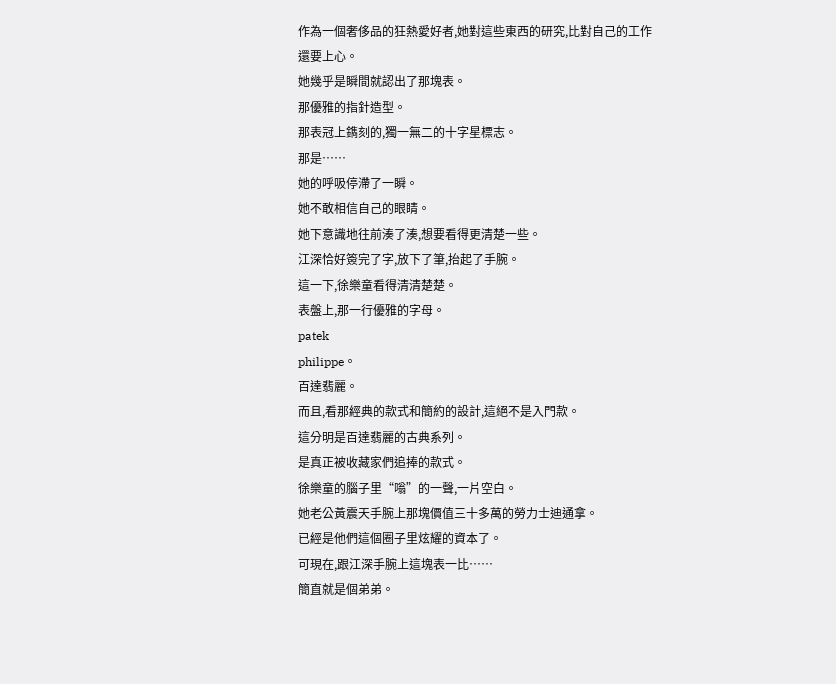作為一個奢侈品的狂熱愛好者,她對這些東西的研究,比對自己的工作還要上心。
她幾乎是瞬間就認出了那塊表。
那優雅的指針造型。
那表冠上鐫刻的,獨一無二的十字星標志。
那是……
她的呼吸停滯了一瞬。
她不敢相信自己的眼睛。
她下意識地往前湊了湊,想要看得更清楚一些。
江深恰好簽完了字,放下了筆,抬起了手腕。
這一下,徐樂童看得清清楚楚。
表盤上,那一行優雅的字母。
patek
philippe。
百達翡麗。
而且,看那經典的款式和簡約的設計,這絕不是入門款。
這分明是百達翡麗的古典系列。
是真正被收藏家們追捧的款式。
徐樂童的腦子里“嗡”的一聲,一片空白。
她老公黃震天手腕上那塊價值三十多萬的勞力士迪通拿。
已經是他們這個圈子里炫耀的資本了。
可現在,跟江深手腕上這塊表一比……
簡直就是個弟弟。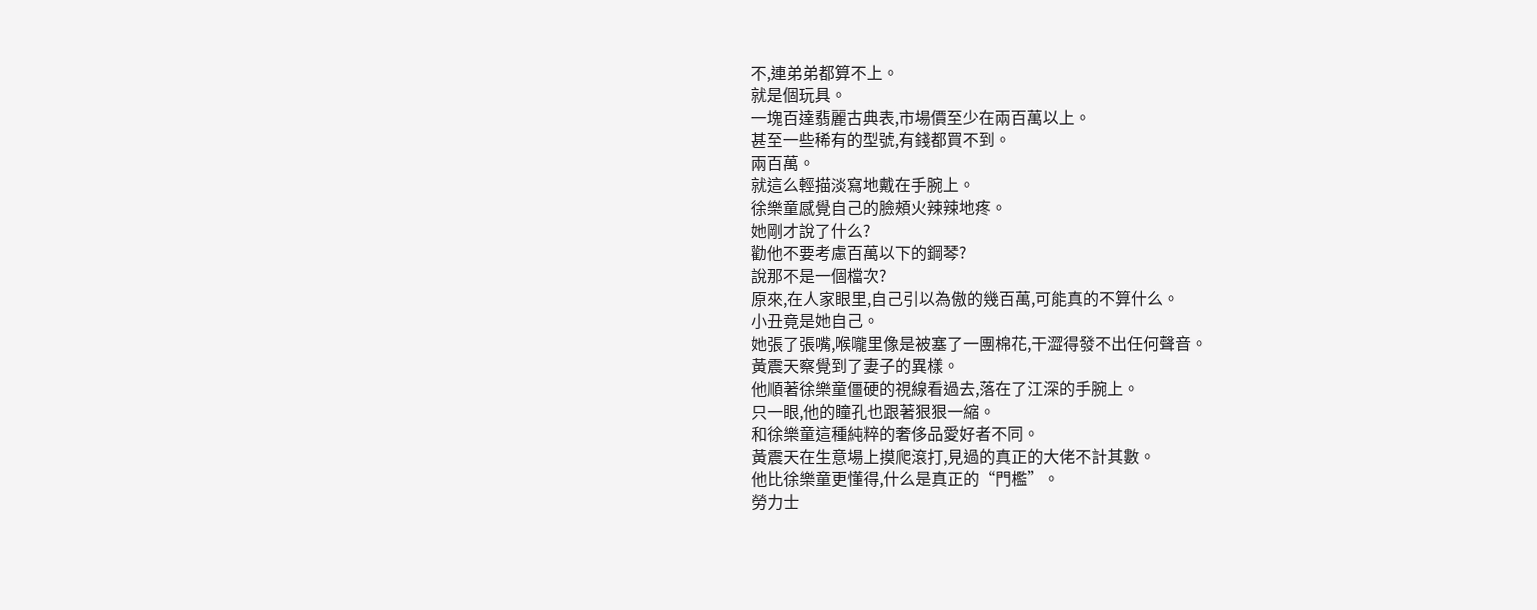不,連弟弟都算不上。
就是個玩具。
一塊百達翡麗古典表,市場價至少在兩百萬以上。
甚至一些稀有的型號,有錢都買不到。
兩百萬。
就這么輕描淡寫地戴在手腕上。
徐樂童感覺自己的臉頰火辣辣地疼。
她剛才說了什么?
勸他不要考慮百萬以下的鋼琴?
說那不是一個檔次?
原來,在人家眼里,自己引以為傲的幾百萬,可能真的不算什么。
小丑竟是她自己。
她張了張嘴,喉嚨里像是被塞了一團棉花,干澀得發不出任何聲音。
黃震天察覺到了妻子的異樣。
他順著徐樂童僵硬的視線看過去,落在了江深的手腕上。
只一眼,他的瞳孔也跟著狠狠一縮。
和徐樂童這種純粹的奢侈品愛好者不同。
黃震天在生意場上摸爬滾打,見過的真正的大佬不計其數。
他比徐樂童更懂得,什么是真正的“門檻”。
勞力士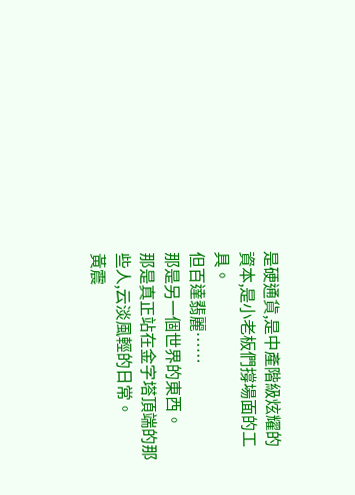是硬通貨,是中產階級炫耀的資本,是小老板們撐場面的工具。
但百達翡麗……
那是另一個世界的東西。
那是真正站在金字塔頂端的那些人,云淡風輕的日常。
黃震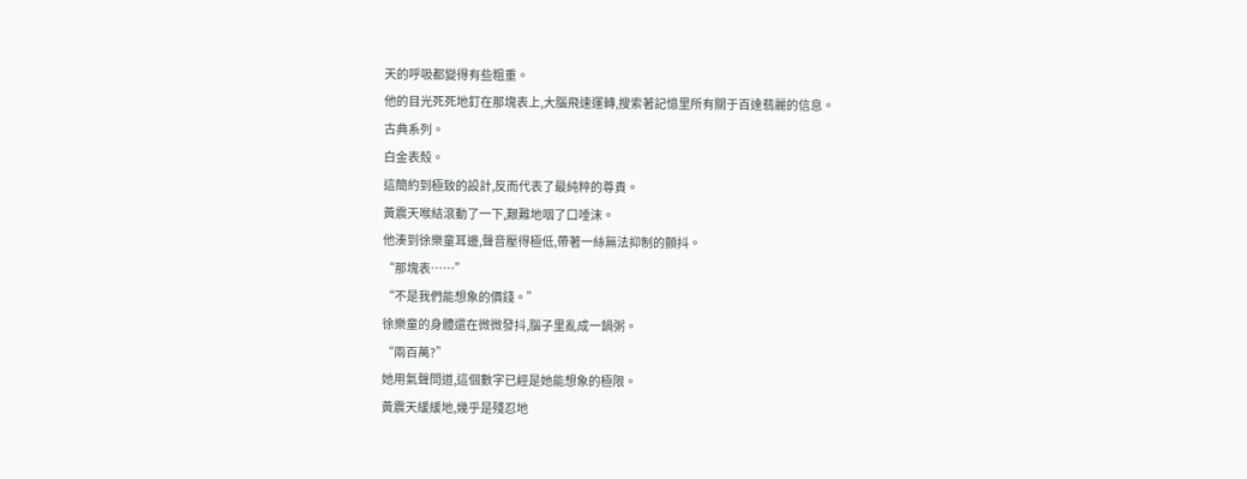天的呼吸都變得有些粗重。
他的目光死死地釘在那塊表上,大腦飛速運轉,搜索著記憶里所有關于百達翡麗的信息。
古典系列。
白金表殼。
這簡約到極致的設計,反而代表了最純粹的尊貴。
黃震天喉結滾動了一下,艱難地咽了口唾沫。
他湊到徐樂童耳邊,聲音壓得極低,帶著一絲無法抑制的顫抖。
“那塊表……”
“不是我們能想象的價錢。”
徐樂童的身體還在微微發抖,腦子里亂成一鍋粥。
“兩百萬?”
她用氣聲問道,這個數字已經是她能想象的極限。
黃震天緩緩地,幾乎是殘忍地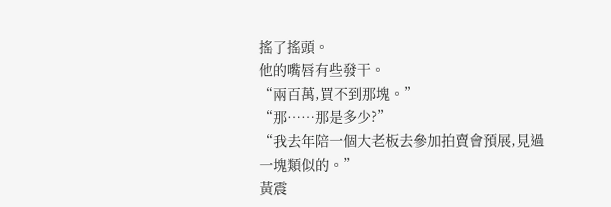搖了搖頭。
他的嘴唇有些發干。
“兩百萬,買不到那塊。”
“那……那是多少?”
“我去年陪一個大老板去參加拍賣會預展,見過一塊類似的。”
黃震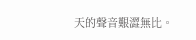天的聲音艱澀無比。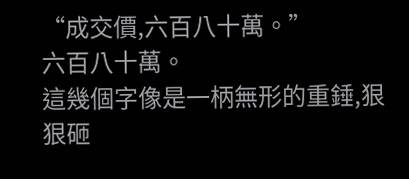“成交價,六百八十萬。”
六百八十萬。
這幾個字像是一柄無形的重錘,狠狠砸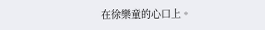在徐樂童的心口上。